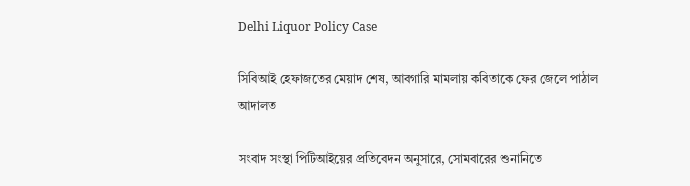Delhi Liquor Policy Case

সিবিআই হেফাজতের মেয়াদ শেষ, আবগারি মামলায় কবিতাকে ফের জেলে পাঠাল আদালত

সংবাদ সংস্থা পিটিআইয়ের প্রতিবেদন অনুসারে, সোমবারের শুনানিতে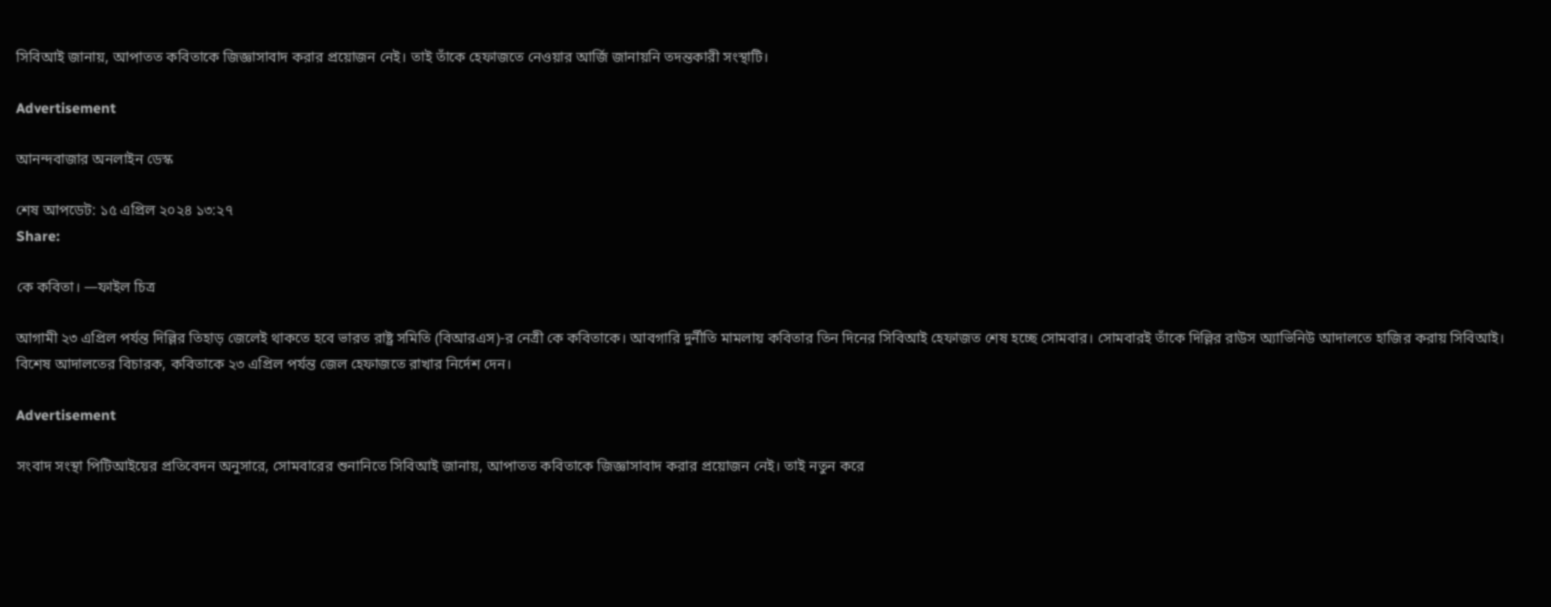সিবিআই জানায়, আপাতত কবিতাকে জিজ্ঞাসাবাদ করার প্রয়োজন নেই। তাই তাঁকে হেফাজতে নেওয়ার আর্জি জানায়নি তদন্তকারী সংস্থাটি।

Advertisement

আনন্দবাজার অনলাইন ডেস্ক

শেষ আপডেট: ১৫ এপ্রিল ২০২৪ ১৩:২৭
Share:

কে কবিতা। —ফাইল চিত্র

আগামী ২৩ এপ্রিল পর্যন্ত দিল্লির তিহাড় জেলেই থাকতে হবে ভারত রাষ্ট্র সমিতি (বিআরএস)-র নেত্রী কে কবিতাকে। আবগারি দুর্নীতি মামলায় কবিতার তিন দিনের সিবিআই হেফাজত শেষ হচ্ছে সোমবার। সোমবারই তাঁকে দিল্লির রাউস অ্যাভিনিউ আদালতে হাজির করায় সিবিআই। বিশেষ আদালতের বিচারক, কবিতাকে ২৩ এপ্রিল পর্যন্ত জেল হেফাজতে রাখার নির্দেশ দেন।

Advertisement

সংবাদ সংস্থা পিটিআইয়ের প্রতিবেদন অনুসারে, সোমবারের শুনানিতে সিবিআই জানায়, আপাতত কবিতাকে জিজ্ঞাসাবাদ করার প্রয়োজন নেই। তাই নতুন করে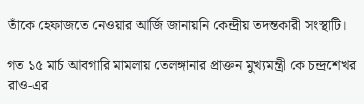তাঁকে হেফাজতে নেওয়ার আর্জি জানায়নি কেন্দ্রীয় তদন্তকারী সংস্থাটি।

গত ১৫ মার্চ আবগারি মামলায় তেলঙ্গানার প্রাক্তন মুখ্যমন্ত্রী কে চন্দ্রশেখর রাও-এর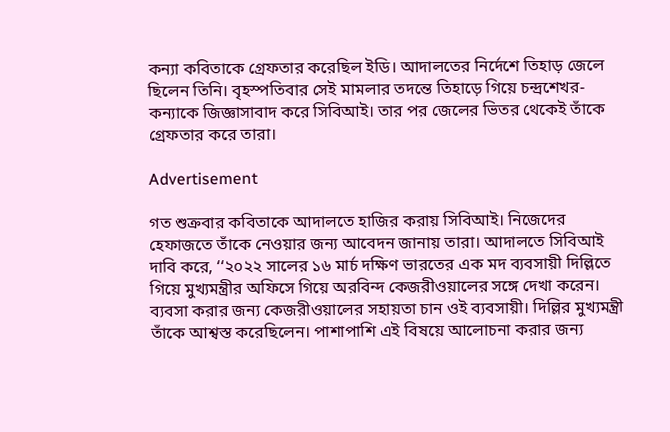কন্যা কবিতাকে গ্রেফতার করেছিল ইডি। আদালতের নির্দেশে তিহাড় জেলে ছিলেন তিনি। বৃহস্পতিবার সেই মামলার তদন্তে তিহাড়ে গিয়ে চন্দ্রশেখর-কন্যাকে জিজ্ঞাসাবাদ করে সিবিআই। তার পর জেলের ভিতর থেকেই তাঁকে গ্রেফতার করে তারা।

Advertisement

গত শুক্রবার কবিতাকে আদালতে হাজির করায় সিবিআই। নিজেদের হেফাজতে তাঁকে নেওয়ার জন্য আবেদন জানায় তারা। আদালতে সিবিআই দাবি করে, ‘‘২০২২ সালের ১৬ মার্চ দক্ষিণ ভারতের এক মদ ব্যবসায়ী দিল্লিতে গিয়ে মুখ্যমন্ত্রীর অফিসে গিয়ে অরবিন্দ কেজরীওয়ালের সঙ্গে দেখা করেন। ব্যবসা করার জন্য কেজরীওয়ালের সহায়তা চান ওই ব্যবসায়ী। দিল্লির মুখ্যমন্ত্রী তাঁকে আশ্বস্ত করেছিলেন। পাশাপাশি এই বিষয়ে আলোচনা করার জন্য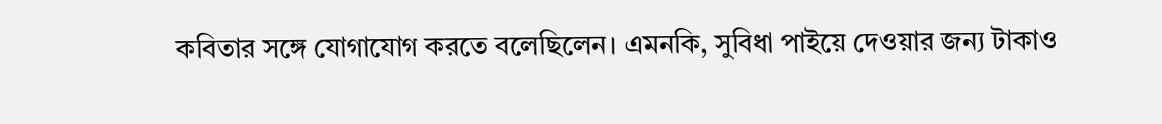কবিতার সঙ্গে যোগাযোগ করতে বলেছিলেন। এমনকি, সুবিধা পাইয়ে দেওয়ার জন্য টাকাও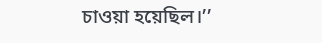চাওয়া হয়েছিল।’’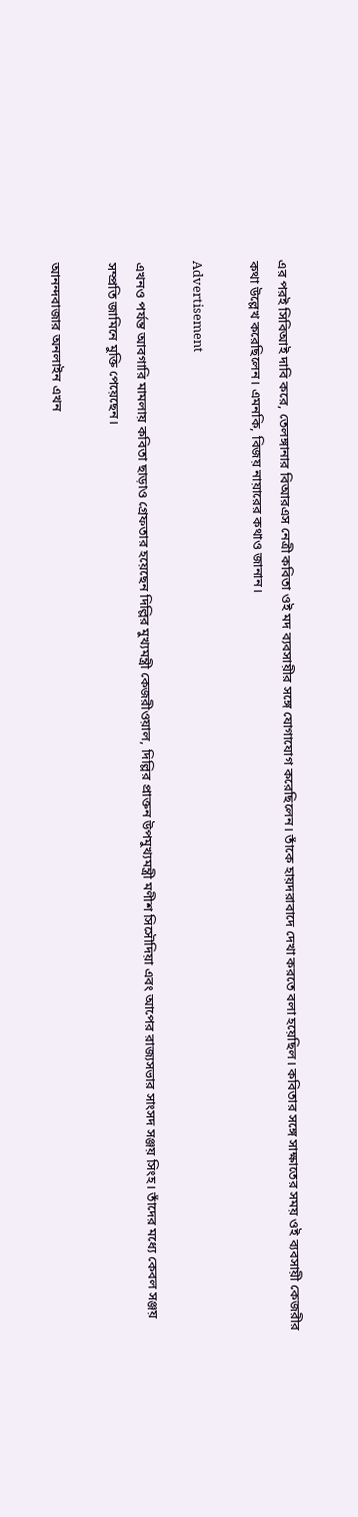এর পরই সিবিআই দাবি করে, তেলঙ্গানার বিআরএস নেত্রী কবিতা ওই মদ ব্যবসায়ীর সঙ্গে যোগাযোগ করেছিলেন। তাঁকে হায়দরাবাদে দেখা করতে বলা হয়েছিল। কবিতার সঙ্গে সাক্ষাতের সময় ওই ব্যবসায়ী কেজরীর কথা উল্লেখ করেছিলেন। এমনকি, বিজয় নায়ারের কথাও জানান।

Advertisement

এখনও পর্যন্ত আবগারি মামলায় কবিতা ছাড়াও গ্রেফতার হয়েছেন দিল্লির মুখ্যমন্ত্রী কেজরীওয়াল, দিল্লির প্রাক্তন উপমুখ্যমন্ত্রী মণীশ সিসৌদিয়া এবং আপের রাজ্যসভার সাংসদ সঞ্জয় সিংহ। তাঁদের মধ্যে কেবল সঞ্জয় সম্প্রতি জামিনে মুক্তি পেয়েছেন।

আনন্দবাজার অনলাইন এখন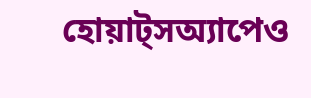হোয়াট্‌সঅ্যাপেও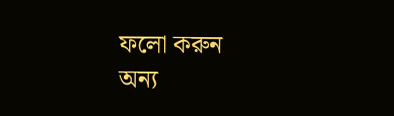ফলো করুন
অন্য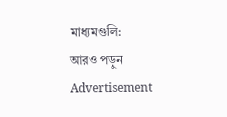মাধ্যমগুলি:
আরও পড়ুন
Advertisement